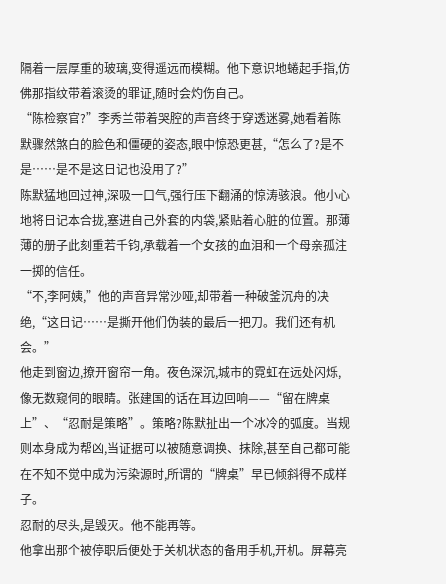隔着一层厚重的玻璃,变得遥远而模糊。他下意识地蜷起手指,仿佛那指纹带着滚烫的罪证,随时会灼伤自己。
“陈检察官?”李秀兰带着哭腔的声音终于穿透迷雾,她看着陈默骤然煞白的脸色和僵硬的姿态,眼中惊恐更甚,“怎么了?是不是……是不是这日记也没用了?”
陈默猛地回过神,深吸一口气,强行压下翻涌的惊涛骇浪。他小心地将日记本合拢,塞进自己外套的内袋,紧贴着心脏的位置。那薄薄的册子此刻重若千钧,承载着一个女孩的血泪和一个母亲孤注一掷的信任。
“不,李阿姨,”他的声音异常沙哑,却带着一种破釜沉舟的决绝,“这日记……是撕开他们伪装的最后一把刀。我们还有机会。”
他走到窗边,撩开窗帘一角。夜色深沉,城市的霓虹在远处闪烁,像无数窥伺的眼睛。张建国的话在耳边回响——“留在牌桌上”、“忍耐是策略”。策略?陈默扯出一个冰冷的弧度。当规则本身成为帮凶,当证据可以被随意调换、抹除,甚至自己都可能在不知不觉中成为污染源时,所谓的“牌桌”早已倾斜得不成样子。
忍耐的尽头,是毁灭。他不能再等。
他拿出那个被停职后便处于关机状态的备用手机,开机。屏幕亮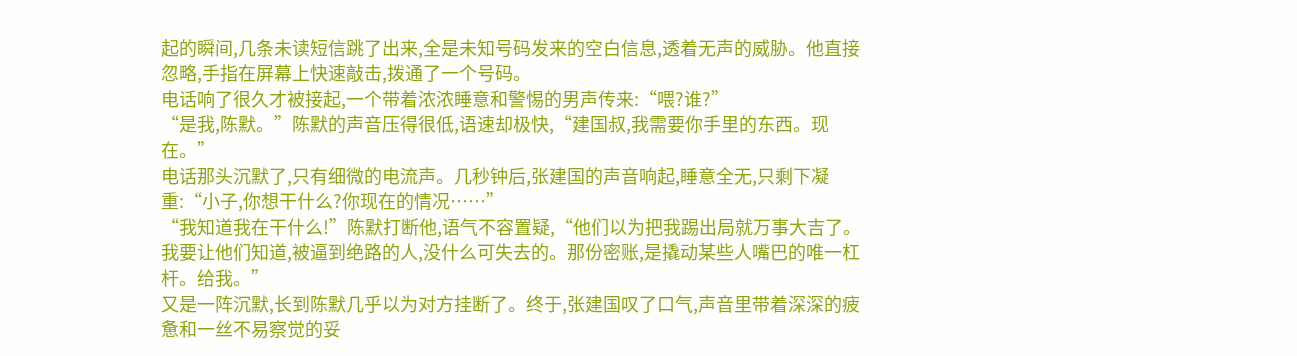起的瞬间,几条未读短信跳了出来,全是未知号码发来的空白信息,透着无声的威胁。他直接忽略,手指在屏幕上快速敲击,拨通了一个号码。
电话响了很久才被接起,一个带着浓浓睡意和警惕的男声传来:“喂?谁?”
“是我,陈默。”陈默的声音压得很低,语速却极快,“建国叔,我需要你手里的东西。现在。”
电话那头沉默了,只有细微的电流声。几秒钟后,张建国的声音响起,睡意全无,只剩下凝重:“小子,你想干什么?你现在的情况……”
“我知道我在干什么!”陈默打断他,语气不容置疑,“他们以为把我踢出局就万事大吉了。我要让他们知道,被逼到绝路的人,没什么可失去的。那份密账,是撬动某些人嘴巴的唯一杠杆。给我。”
又是一阵沉默,长到陈默几乎以为对方挂断了。终于,张建国叹了口气,声音里带着深深的疲惫和一丝不易察觉的妥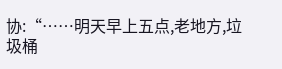协:“……明天早上五点,老地方,垃圾桶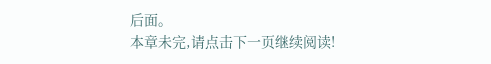后面。
本章未完,请点击下一页继续阅读!